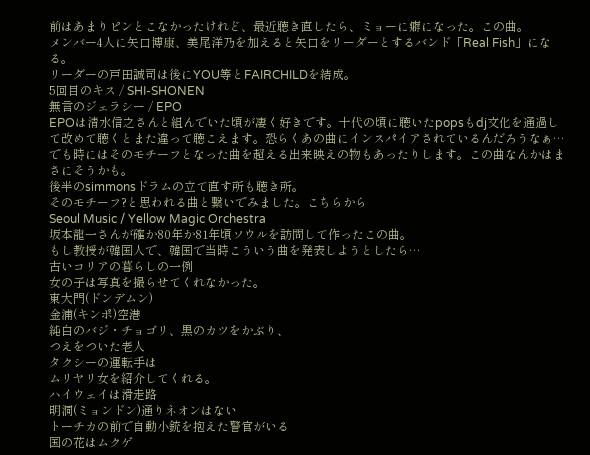前はあまりピンとこなかったけれど、最近聴き直したら、ミョーに癖になった。この曲。
メンバー4人に矢口博康、美尾洋乃を加えると矢口をリーダーとするバンド「Real Fish」になる。
リーダーの戸田誠司は後にYOU等とFAIRCHILDを結成。
5回目のキス / SHI-SHONEN
無言のジェラシー / EPO
EPOは清水信之さんと組んでいた頃が凄く好きです。十代の頃に聴いたpopsもdj文化を通過して改めて聴くとまた違って聴こえます。恐らくあの曲にインスパイアされているんだろうなぁ…でも時にはそのモチーフとなった曲を超える出来映えの物もあったりします。この曲なんかはまさにそうかも。
後半のsimmonsドラムの立て直す所も聴き所。
そのモチーフ?と思われる曲と繋いでみました。こちらから
Seoul Music / Yellow Magic Orchestra
坂本龍一さんが確か80年か81年頃ソウルを訪問して作ったこの曲。
もし教授が韓国人で、韓国で当時こういう曲を発表しようとしたら…
古いコリアの暮らしの一例
女の子は写真を撮らせてくれなかった。
東大門(ドンデムン)
金浦(キンポ)空港
純白のバジ・チョゴリ、黒のカツをかぶり、
つえをついた老人
タクシーの運転手は
ムリヤリ女を紹介してくれる。
ハイウェイは滑走路
明洞(ミョンドン)通りネオンはない
トーチカの前で自動小銃を抱えた警官がいる
国の花はムクゲ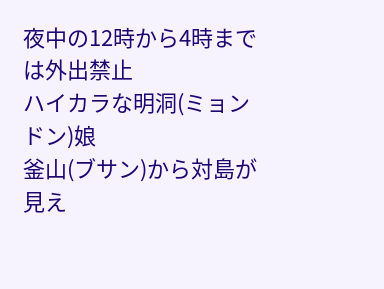夜中の12時から4時までは外出禁止
ハイカラな明洞(ミョンドン)娘
釜山(ブサン)から対島が見え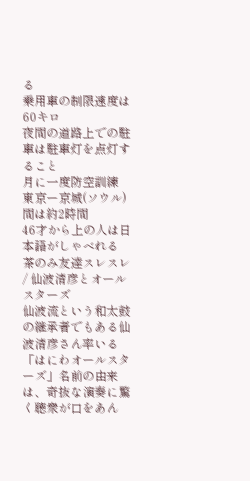る
乗用車の制限速度は60キロ
夜間の道路上での駐車は駐車灯を点灯すること
月に一度防空訓練
東京ー京城(ソウル)間は約2時間
46才から上の人は日本語がしゃべれる
茶のみ友達スレスレ / 仙波清彦とオールスターズ
仙波流という和太鼓の継承者でもある仙波清彦さん率いる「はにわオールスターズ」名前の由来は、奇抜な演奏に驚く聴衆が口をあん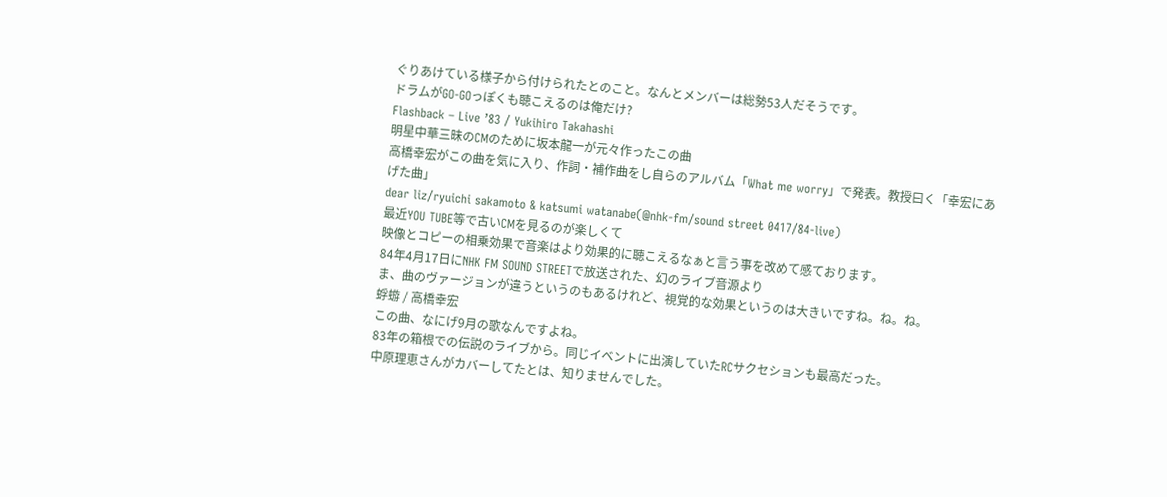ぐりあけている様子から付けられたとのこと。なんとメンバーは総勢53人だそうです。
ドラムがGO-GOっぽくも聴こえるのは俺だけ?
Flashback – Live ’83 / Yukihiro Takahashi
明星中華三昧のCMのために坂本龍一が元々作ったこの曲
高橋幸宏がこの曲を気に入り、作詞・補作曲をし自らのアルバム「What me worry」で発表。教授曰く「幸宏にあげた曲」
dear liz/ryuichi sakamoto & katsumi watanabe(@nhk-fm/sound street 0417/84-live)
最近YOU TUBE等で古いCMを見るのが楽しくて
映像とコピーの相乗効果で音楽はより効果的に聴こえるなぁと言う事を改めて感ております。
84年4月17日にNHK FM SOUND STREETで放送された、幻のライブ音源より
ま、曲のヴァージョンが違うというのもあるけれど、視覚的な効果というのは大きいですね。ね。ね。
蜉蝣 / 高橋幸宏
この曲、なにげ9月の歌なんですよね。
83年の箱根での伝説のライブから。同じイベントに出演していたRCサクセションも最高だった。
中原理恵さんがカバーしてたとは、知りませんでした。